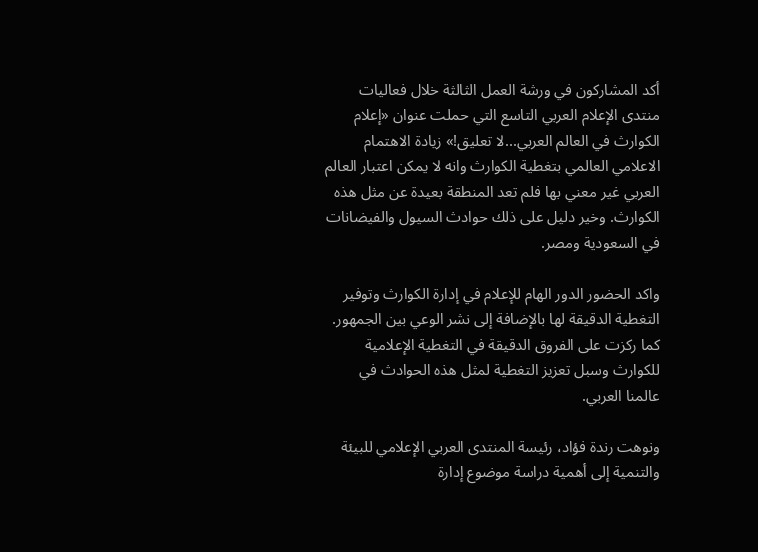أكد المشاركون في ورشة العمل الثالثة خلال فعاليات منتدى الإعلام العربي التاسع التي حملت عنوان «إعلام الكوارث في العالم العربي...لا تعليق!» زيادة الاهتمام الاعلامي العالمي بتغطية الكوارث وانه لا يمكن اعتبار العالم العربي غير معني بها فلم تعد المنطقة بعيدة عن مثل هذه الكوارث. وخير دليل على ذلك حوادث السيول والفيضانات في السعودية ومصر.

واكد الحضور الدور الهام للإعلام في إدارة الكوارث وتوفير التغطية الدقيقة لها بالإضافة إلى نشر الوعي بين الجمهور. كما ركزت على الفروق الدقيقة في التغطية الإعلامية للكوارث وسبل تعزيز التغطية لمثل هذه الحوادث في عالمنا العربي.

ونوهت رندة فؤاد، رئيسة المنتدى العربي الإعلامي للبيئة والتنمية إلى أهمية دراسة موضوع إدارة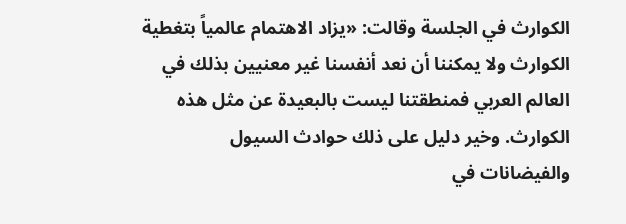الكوارث في الجلسة وقالت: «يزاد الاهتمام عالمياً بتغطية الكوارث ولا يمكننا أن نعد أنفسنا غير معنيين بذلك في العالم العربي فمنطقتنا ليست بالبعيدة عن مثل هذه الكوارث. وخير دليل على ذلك حوادث السيول والفيضانات في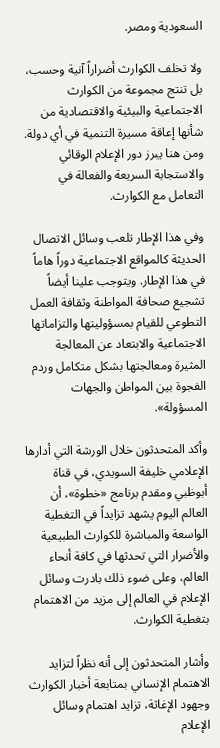السعودية ومصر.

ولا تخلف الكوارث أضراراً آنية وحسب، بل تنتج مجموعة من الكوارث الاجتماعية والبيئية والاقتصادية من شأنها إعاقة مسيرة التنمية في أي دولة. ومن هنا يبرز دور الإعلام الوقائي والاستجابة السريعة والفعالة في التعامل مع الكوارث.

وفي هذا الإطار تلعب وسائل الاتصال الحديثة كالمواقع الاجتماعية دوراً هاماً في هذا الإطار. ويتوجب علينا أيضاً تشجيع صحافة المواطنة وثقافة العمل التطوعي للقيام بمسؤوليتها والتزاماتها الاجتماعية والابتعاد عن المعالجة المثيرة ومعالجتها بشكل متكامل وردم الفجوة بين المواطن والجهات المسؤولة».

وأكد المتحدثون خلال الورشة التي أدارها الإعلامي خليفة السويدي، في قناة أبوظبي ومقدم برنامج «خطوة»، أن العالم اليوم يشهد تزايداً في التغطية الواسعة والمباشرة للكوارث الطبيعية والأضرار التي تحدثها في كافة أنحاء العالم، وعلى ضوء ذلك بادرت وسائل الإعلام في العالم إلى مزيد من الاهتمام بتغطية الكوارث.

وأشار المتحدثون إلى أنه نظراً لتزايد الاهتمام الإنساني بمتابعة أخبار الكوارث وجهود الإغاثة، تزايد اهتمام وسائل الإعلام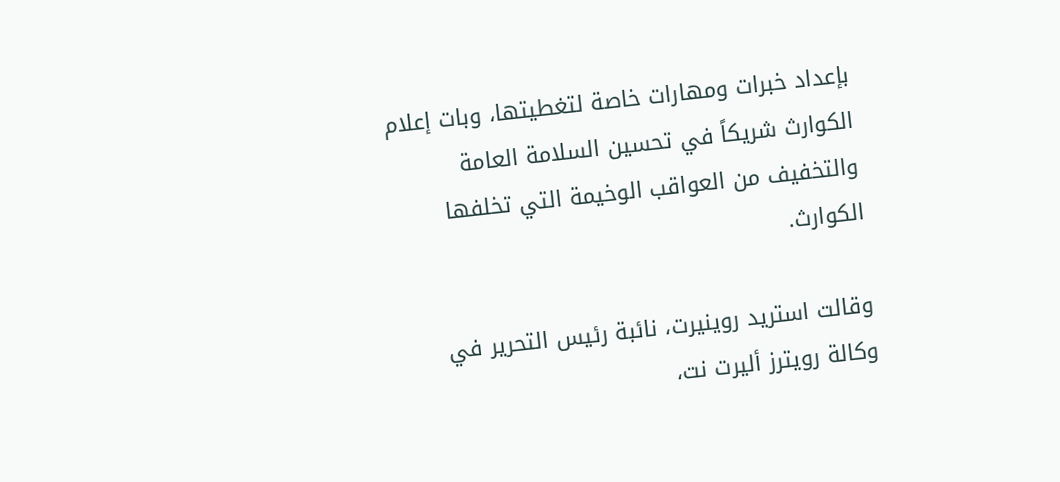بإعداد خبرات ومهارات خاصة لتغطيتها، وبات إعلام الكوارث شريكاً في تحسين السلامة العامة والتخفيف من العواقب الوخيمة التي تخلفها الكوارث.

وقالت استريد روينيرت، نائبة رئيس التحرير في وكالة رويترز أليرت نت،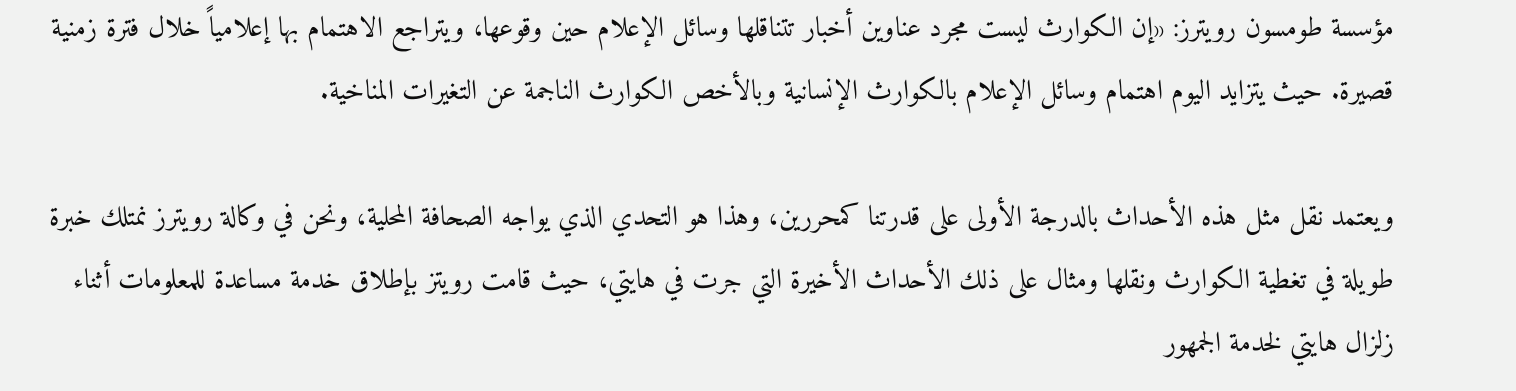مؤسسة طومسون رويترز: «إن الكوارث ليست مجرد عناوين أخبار تتناقلها وسائل الإعلام حين وقوعها، ويتراجع الاهتمام بها إعلامياً خلال فترة زمنية قصيرة. حيث يتزايد اليوم اهتمام وسائل الإعلام بالكوارث الإنسانية وبالأخص الكوارث الناجمة عن التغيرات المناخية.

ويعتمد نقل مثل هذه الأحداث بالدرجة الأولى على قدرتنا كمحررين، وهذا هو التحدي الذي يواجه الصحافة المحلية، ونحن في وكالة رويترز نمتلك خبرة طويلة في تغطية الكوارث ونقلها ومثال على ذلك الأحداث الأخيرة التي جرت في هايتي، حيث قامت رويتز بإطلاق خدمة مساعدة للمعلومات أثناء زلزال هايتي لخدمة الجمهور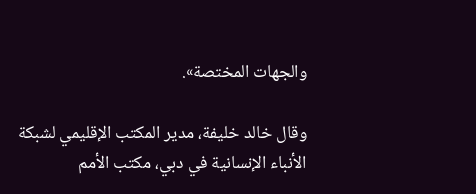والجهات المختصة».

وقال خالد خليفة، مدير المكتب الإقليمي لشبكة الأنباء الإنسانية في دبي، مكتب الأمم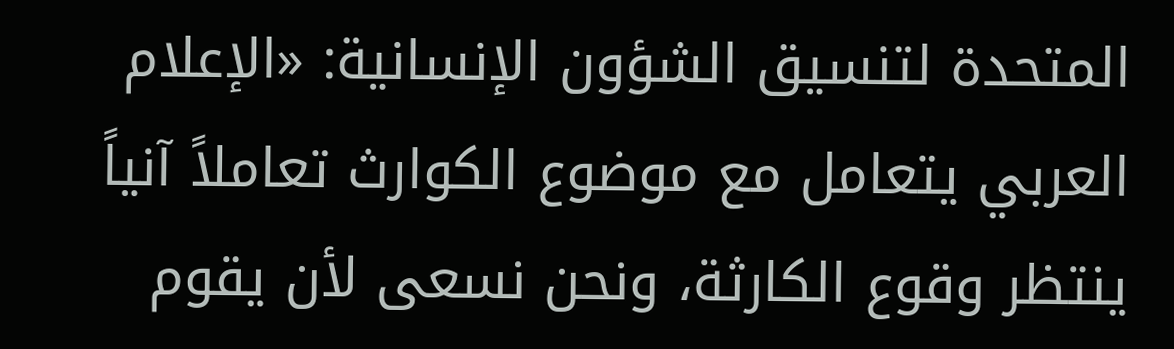المتحدة لتنسيق الشؤون الإنسانية: «الإعلام العربي يتعامل مع موضوع الكوارث تعاملاً آنياً ينتظر وقوع الكارثة، ونحن نسعى لأن يقوم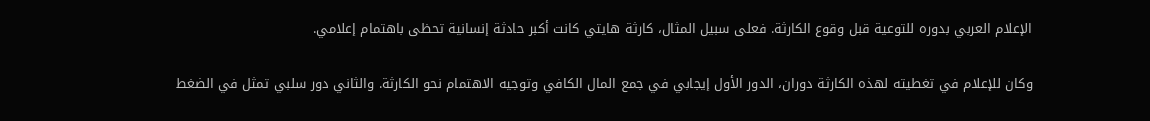الإعلام العربي بدوره للتوعية قبل وقوع الكارثة. فعلى سبيل المثال، كارثة هايتي كانت أكبر حادثة إنسانية تحظى باهتمام إعلامي.

وكان للإعلام في تغطيته لهذه الكارثة دوران، الدور الأول إيجابي في جمع المال الكافي وتوجيه الاهتمام نحو الكارثة. والثاني دور سلبي تمثل في الضغط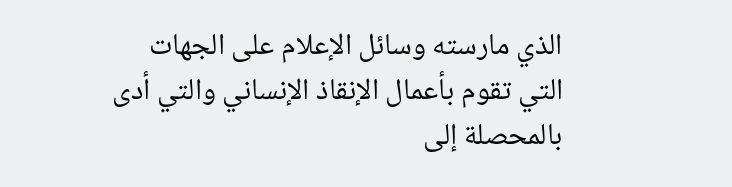الذي مارسته وسائل الإعلام على الجهات التي تقوم بأعمال الإنقاذ الإنساني والتي أدى بالمحصلة إلى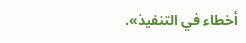أخطاء في التنفيذ».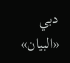دبي «البيان»